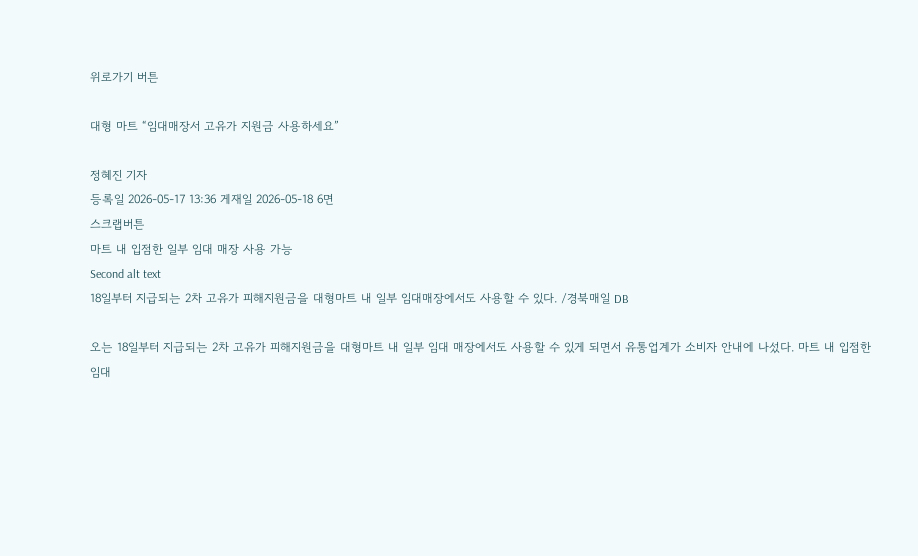위로가기 버튼

대형 마트 “임대매장서 고유가 지원금 사용하세요”

정혜진 기자
등록일 2026-05-17 13:36 게재일 2026-05-18 6면
스크랩버튼
마트 내 입점한 일부 임대 매장 사용 가능
Second alt text
18일부터 지급되는 2차 고유가 피해지원금을 대형마트 내 일부 임대매장에서도 사용할 수 있다. /경북매일 DB

오는 18일부터 지급되는 2차 고유가 피해지원금을 대형마트 내 일부 임대 매장에서도 사용할 수 있게 되면서 유통업계가 소비자 안내에 나섰다. 마트 내 입점한 임대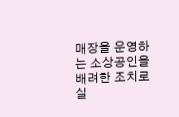매장을 운영하는 소상공인을 배려한 조치로 실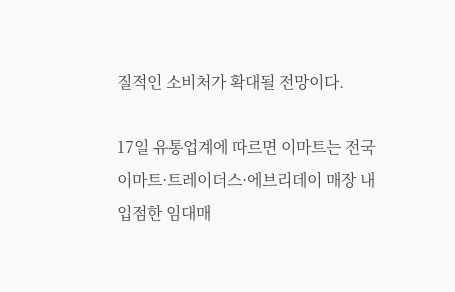질적인 소비처가 확대될 전망이다.

17일 유통업계에 따르면 이마트는 전국 이마트·트레이더스·에브리데이 매장 내 입점한 임대매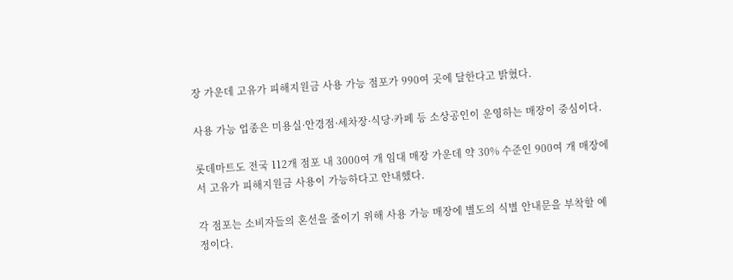장 가운데 고유가 피해지원금 사용 가능 점포가 990여 곳에 달한다고 밝혔다.

사용 가능 업종은 미용실·안경점·세차장·식당·카페 등 소상공인이 운영하는 매장이 중심이다.

롯데마트도 전국 112개 점포 내 3000여 개 임대 매장 가운데 약 30% 수준인 900여 개 매장에서 고유가 피해지원금 사용이 가능하다고 안내했다.

각 점포는 소비자들의 혼선을 줄이기 위해 사용 가능 매장에 별도의 식별 안내문을 부착할 예정이다.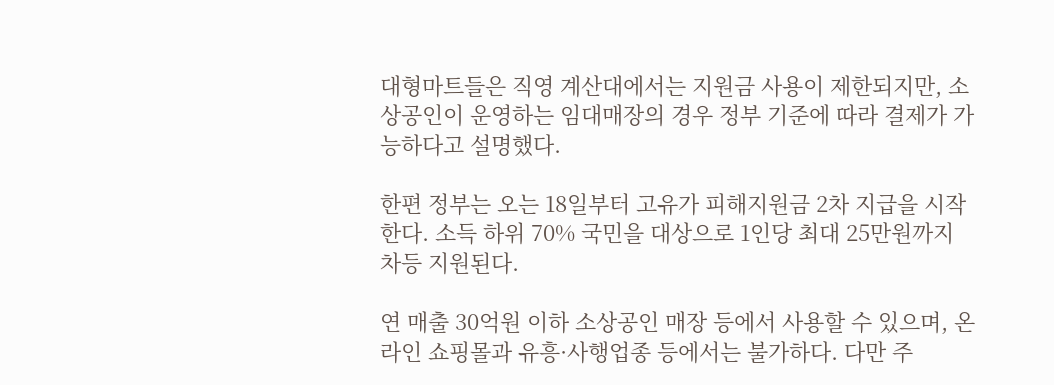대형마트들은 직영 계산대에서는 지원금 사용이 제한되지만, 소상공인이 운영하는 임대매장의 경우 정부 기준에 따라 결제가 가능하다고 설명했다.

한편 정부는 오는 18일부터 고유가 피해지원금 2차 지급을 시작한다. 소득 하위 70% 국민을 대상으로 1인당 최대 25만원까지 차등 지원된다.

연 매출 30억원 이하 소상공인 매장 등에서 사용할 수 있으며, 온라인 쇼핑몰과 유흥·사행업종 등에서는 불가하다. 다만 주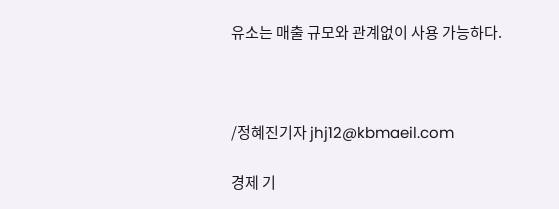유소는 매출 규모와 관계없이 사용 가능하다.



/정혜진기자 jhj12@kbmaeil.com

경제 기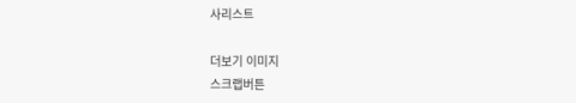사리스트

더보기 이미지
스크랩버튼